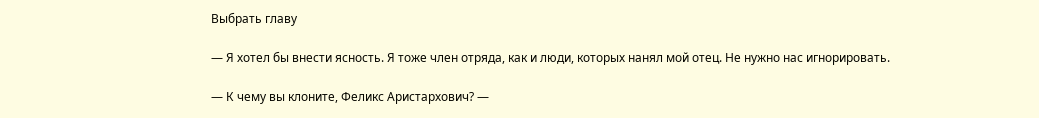Выбрать главу

— Я хотел бы внести ясность. Я тоже член отряда, как и люди, которых нанял мой отец. Не нужно нас игнорировать.

— К чему вы клоните, Феликс Аристархович? —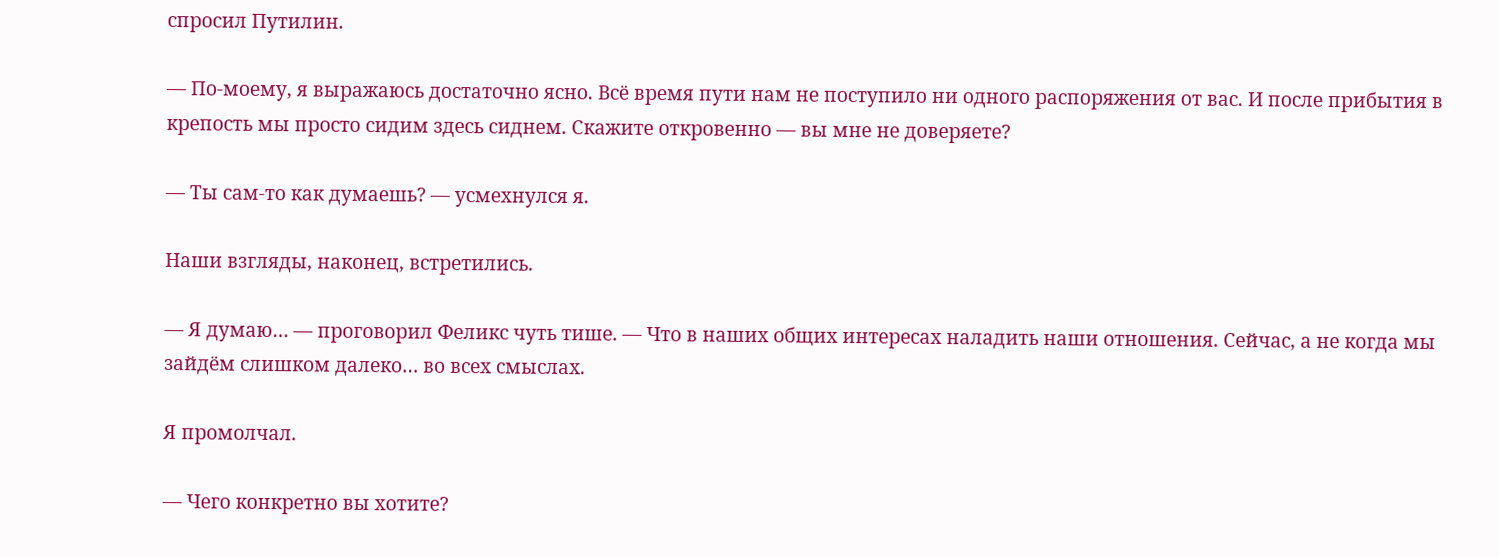спросил Путилин.

— По-моему, я выражаюсь достаточно ясно. Всё время пути нам не поступило ни одного распоряжения от вас. И после прибытия в крепость мы просто сидим здесь сиднем. Скажите откровенно — вы мне не доверяете?

— Ты сам-то как думаешь? — усмехнулся я.

Наши взгляды, наконец, встретились.

— Я думаю… — проговорил Феликс чуть тише. — Что в наших общих интересах наладить наши отношения. Сейчас, а не когда мы зайдём слишком далеко… во всех смыслах.

Я промолчал.

— Чего конкретно вы хотите?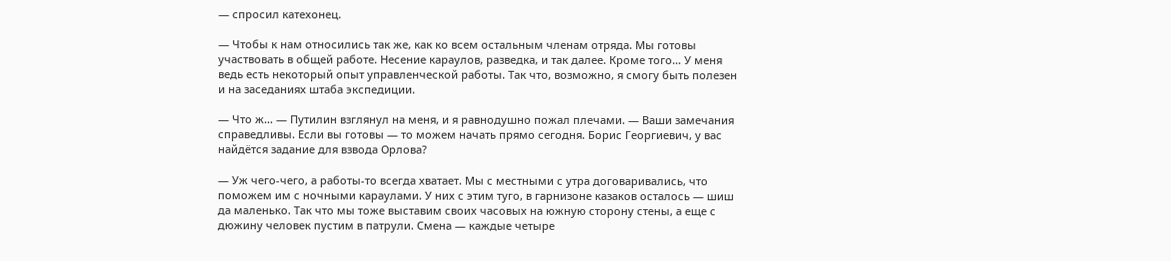— спросил катехонец.

— Чтобы к нам относились так же, как ко всем остальным членам отряда. Мы готовы участвовать в общей работе. Несение караулов, разведка, и так далее. Кроме того… У меня ведь есть некоторый опыт управленческой работы. Так что, возможно, я смогу быть полезен и на заседаниях штаба экспедиции.

— Что ж… — Путилин взглянул на меня, и я равнодушно пожал плечами. — Ваши замечания справедливы. Если вы готовы — то можем начать прямо сегодня. Борис Георгиевич, у вас найдётся задание для взвода Орлова?

— Уж чего-чего, а работы-то всегда хватает. Мы с местными с утра договаривались, что поможем им с ночными караулами. У них с этим туго, в гарнизоне казаков осталось — шиш да маленько. Так что мы тоже выставим своих часовых на южную сторону стены, а еще с дюжину человек пустим в патрули. Смена — каждые четыре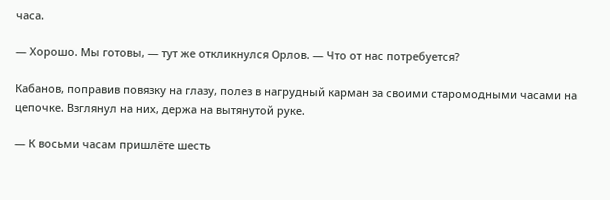часа.

— Хорошо. Мы готовы, — тут же откликнулся Орлов. — Что от нас потребуется?

Кабанов, поправив повязку на глазу, полез в нагрудный карман за своими старомодными часами на цепочке. Взглянул на них, держа на вытянутой руке.

— К восьми часам пришлёте шесть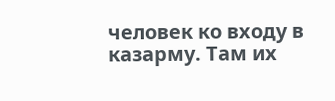человек ко входу в казарму. Там их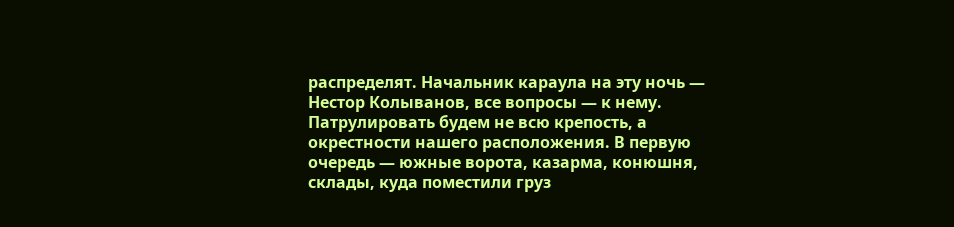распределят. Начальник караула на эту ночь — Нестор Колыванов, все вопросы — к нему. Патрулировать будем не всю крепость, а окрестности нашего расположения. В первую очередь — южные ворота, казарма, конюшня, склады, куда поместили груз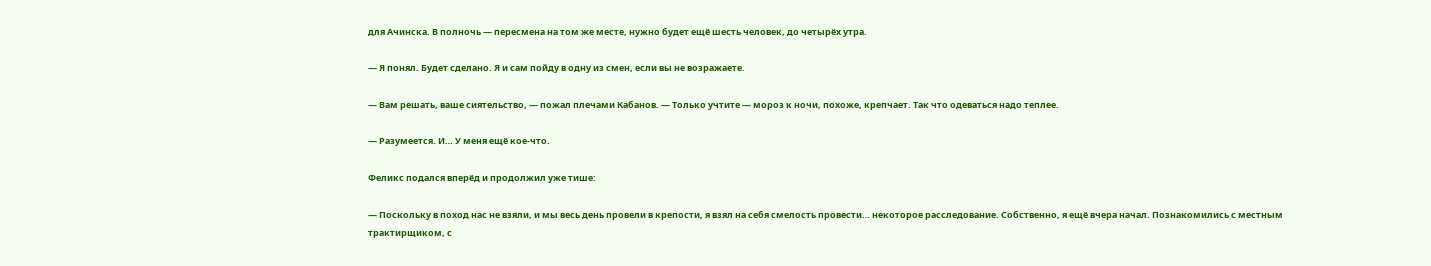для Ачинска. В полночь — пересмена на том же месте, нужно будет ещё шесть человек, до четырёх утра.

— Я понял. Будет сделано. Я и сам пойду в одну из смен, если вы не возражаете.

— Вам решать, ваше сиятельство, — пожал плечами Кабанов. — Только учтите — мороз к ночи, похоже, крепчает. Так что одеваться надо теплее.

— Разумеется. И… У меня ещё кое-что.

Феликс подался вперёд и продолжил уже тише:

— Поскольку в поход нас не взяли, и мы весь день провели в крепости, я взял на себя смелость провести… некоторое расследование. Собственно, я ещё вчера начал. Познакомились с местным трактирщиком, с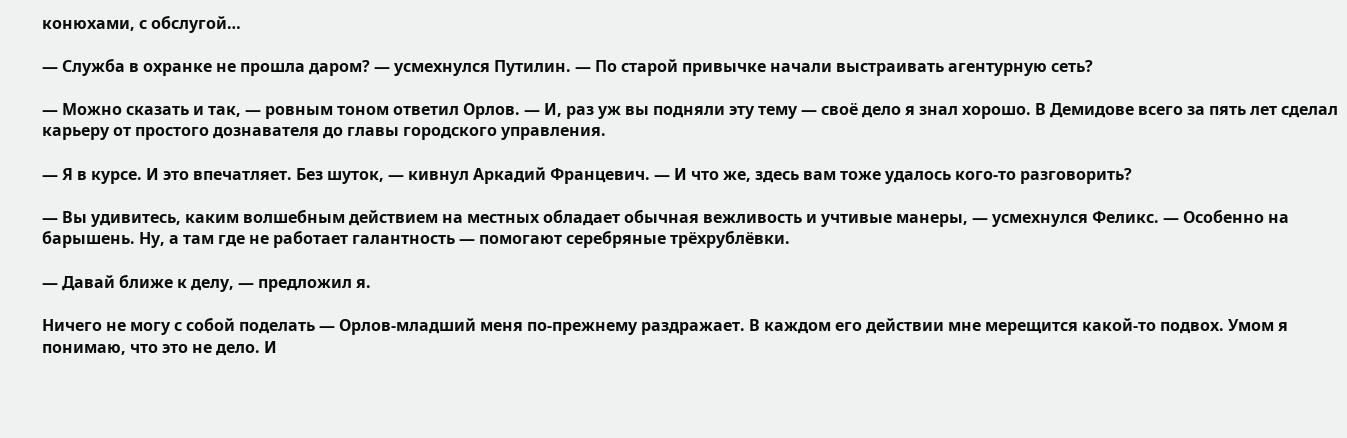конюхами, с обслугой…

— Служба в охранке не прошла даром? — усмехнулся Путилин. — По старой привычке начали выстраивать агентурную сеть?

— Можно сказать и так, — ровным тоном ответил Орлов. — И, раз уж вы подняли эту тему — своё дело я знал хорошо. В Демидове всего за пять лет сделал карьеру от простого дознавателя до главы городского управления.

— Я в курсе. И это впечатляет. Без шуток, — кивнул Аркадий Францевич. — И что же, здесь вам тоже удалось кого-то разговорить?

— Вы удивитесь, каким волшебным действием на местных обладает обычная вежливость и учтивые манеры, — усмехнулся Феликс. — Особенно на барышень. Ну, а там где не работает галантность — помогают серебряные трёхрублёвки.

— Давай ближе к делу, — предложил я.

Ничего не могу с собой поделать — Орлов-младший меня по-прежнему раздражает. В каждом его действии мне мерещится какой-то подвох. Умом я понимаю, что это не дело. И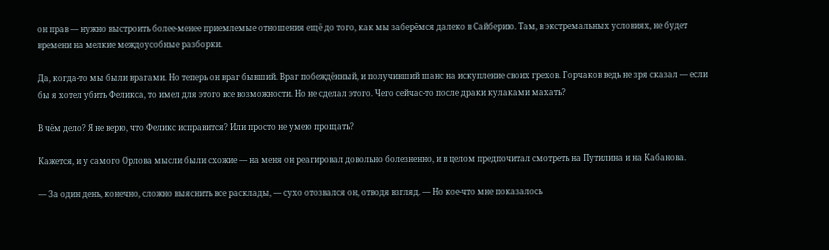он прав — нужно выстроить более-менее приемлемые отношения ещё до того, как мы заберёмся далеко в Сайберию. Там, в экстремальных условиях, не будет времени на мелкие междоусобные разборки.

Да, когда-то мы были врагами. Но теперь он враг бывший. Враг побеждённый, и получивший шанс на искупление своих грехов. Горчаков ведь не зря сказал — если бы я хотел убить Феликса, то имел для этого все возможности. Но не сделал этого. Чего сейчас-то после драки кулаками махать?

В чём дело? Я не верю, что Феликс исправится? Или просто не умею прощать?

Кажется, и у самого Орлова мысли были схожие — на меня он реагировал довольно болезненно, и в целом предпочитал смотреть на Путилина и на Кабанова.

— За один день, конечно, сложно выяснить все расклады, — сухо отозвался он, отводя взгляд. — Но кое-что мне показалось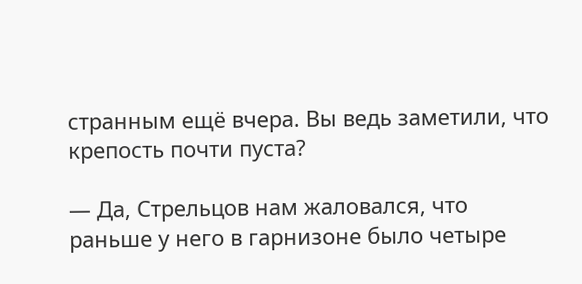странным ещё вчера. Вы ведь заметили, что крепость почти пуста?

— Да, Стрельцов нам жаловался, что раньше у него в гарнизоне было четыре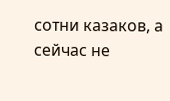сотни казаков, а сейчас не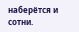наберётся и сотни.